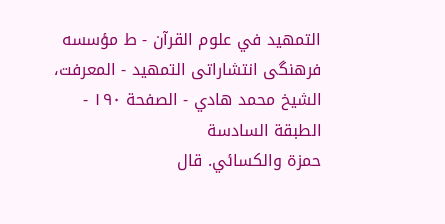التمهيد في علوم القرآن - ط مؤسسه فرهنگى انتشاراتى التمهيد - المعرفت، الشيخ محمد هادي - الصفحة ١٩٠ - الطبقة السادسة
حمزة والكسائي. قال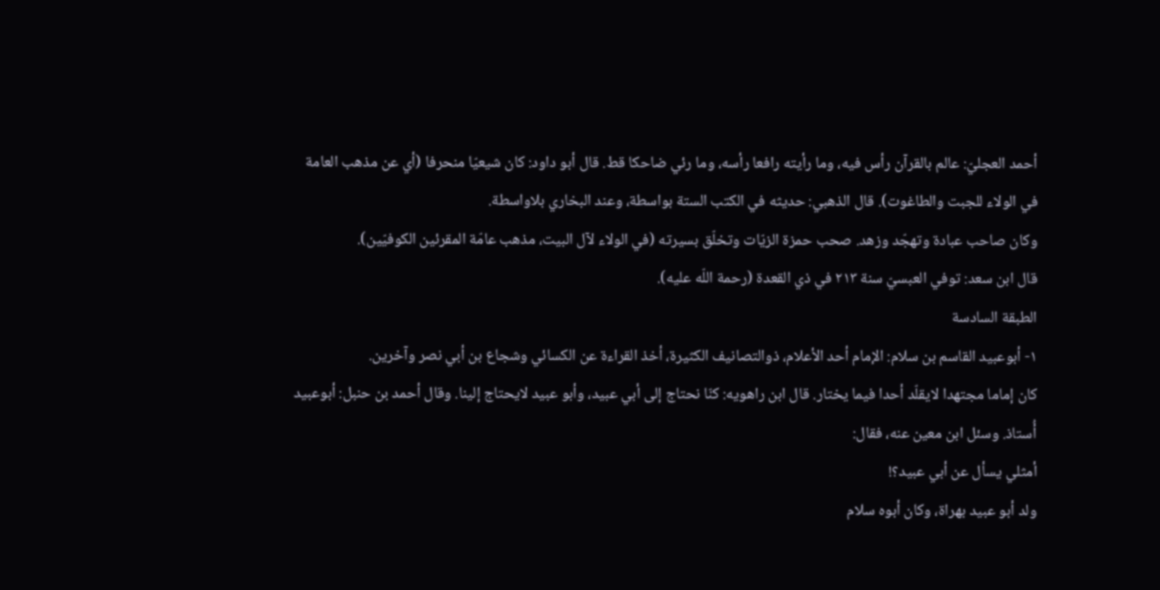أحمد العجليّ: عالم بالقرآن رأس فيه، وما رأيته رافعا رأسه، وما رئي ضاحكا قط. قال أبو داود: كان شيعيّا منحرفا (أي عن مذهب العامة في الولاء للجبت والطاغوت). قال الذهبي: حديثه في الكتب الستة بواسطة، وعند البخاري بلاواسطة.
وكان صاحب عبادة وتهجّد وزهد. صحب حمزة الزيّات وتخلّق بسيرته (في الولاء لآل البيت، مذهب عامّة المقرئين الكوفيّين).
قال ابن سعد: توفي العبسيّ سنة ٢١٣ في ذي القعدة (رحمة اللّه عليه).
الطبقة السادسة
١- أبوعبيد القاسم بن سلام: الإمام أحد الأعلام، ذوالتصانيف الكثيرة، أخذ القراءة عن الكسائي وشجاع بن أبي نصر وآخرين.
كان إماما مجتهدا لايقلّد أحدا فيما يختار. قال ابن راهويه: كنّا نحتاج إلى أبي عبيد، وأبو عبيد لايحتاج إلينا. وقال أحمد بن حنبل: أبوعبيد أُستاذ. وسئل ابن معين عنه، فقال:
أمثلي يسأل عن أبي عبيد؟!
ولد أبو عبيد بهراة، وكان أبوه سلام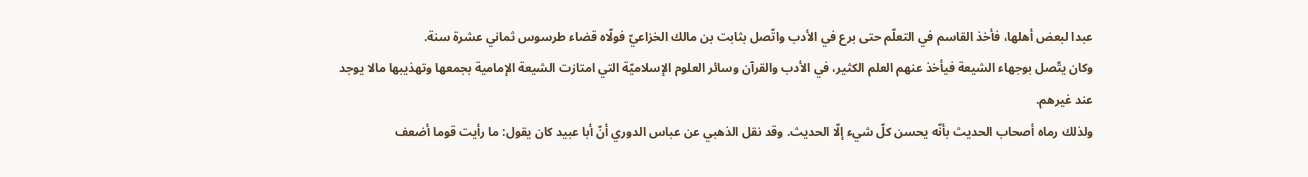عبدا لبعض أهلها، فأخذ القاسم في التعلّم حتى برع في الأدب واتّصل بثابت بن مالك الخزاعيّ فولّاه قضاء طرسوس ثماني عشرة سنة.
وكان يتّصل بوجهاء الشيعة فيأخذ عنهم العلم الكثير، في الأدب والقرآن وسائر العلوم الإسلاميّة التي امتازت الشيعة الإمامية بجمعها وتهذيبها مالا يوجد عند غيرهم.
ولذلك رماه أصحاب الحديث بأنّه يحسن كلّ شيء إلّا الحديث. وقد نقل الذهبي عن عباس الدوري أنّ أبا عبيد كان يقول: ما رأيت قوما أضعف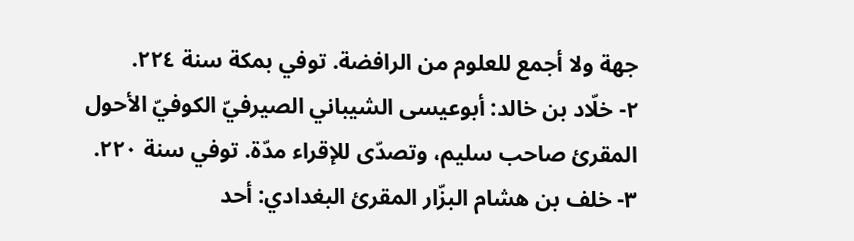جهة ولا أجمع للعلوم من الرافضة. توفي بمكة سنة ٢٢٤.
٢- خلّاد بن خالد: أبوعيسى الشيباني الصيرفيّ الكوفيّ الأحول المقرئ صاحب سليم، وتصدّى للإقراء مدّة. توفي سنة ٢٢٠.
٣- خلف بن هشام البزّار المقرئ البغدادي: أحد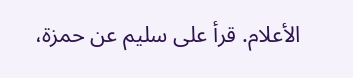الأعلام. قرأ على سليم عن حمزة،